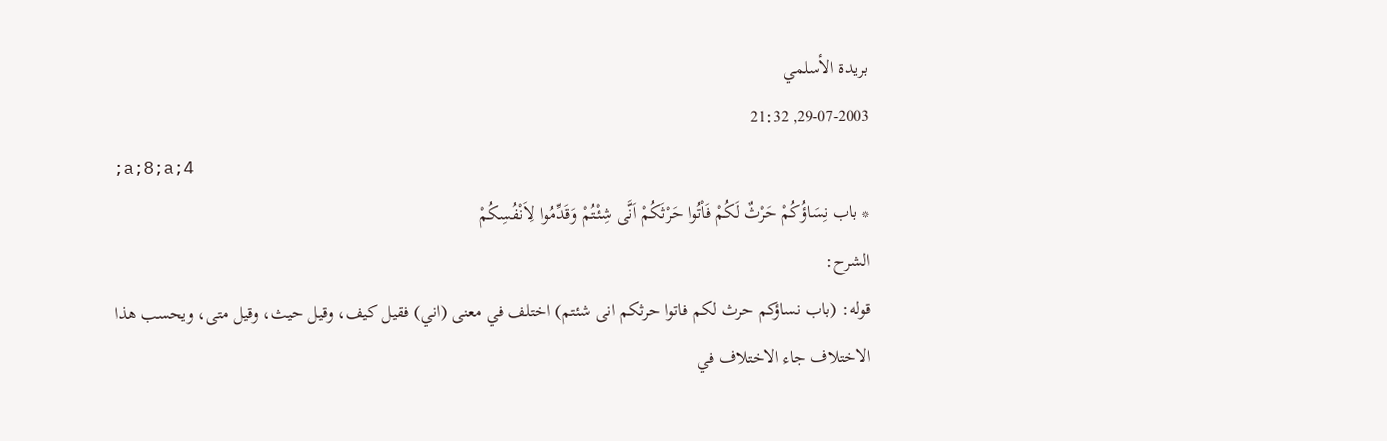بريدة الأسلمي
29-07-2003, 21:32
;a;8;a;4
* باب نِسَاؤُكُمْ حَرْثٌ لَكُمْ فَاْتُوا حَرْثَكُمْ اَنَّى شِئْتُمْ وَقَدِّمُوا لِاَنْفُسِكُمْ
الشرح:
قوله: (باب نساؤكم حرث لكم فاتوا حرثكم انى شئتم) اختلف في معنى (اني) فقيل كيف، وقيل حيث، وقيل متى، ويحسب هذا الاختلاف جاء الاختلاف في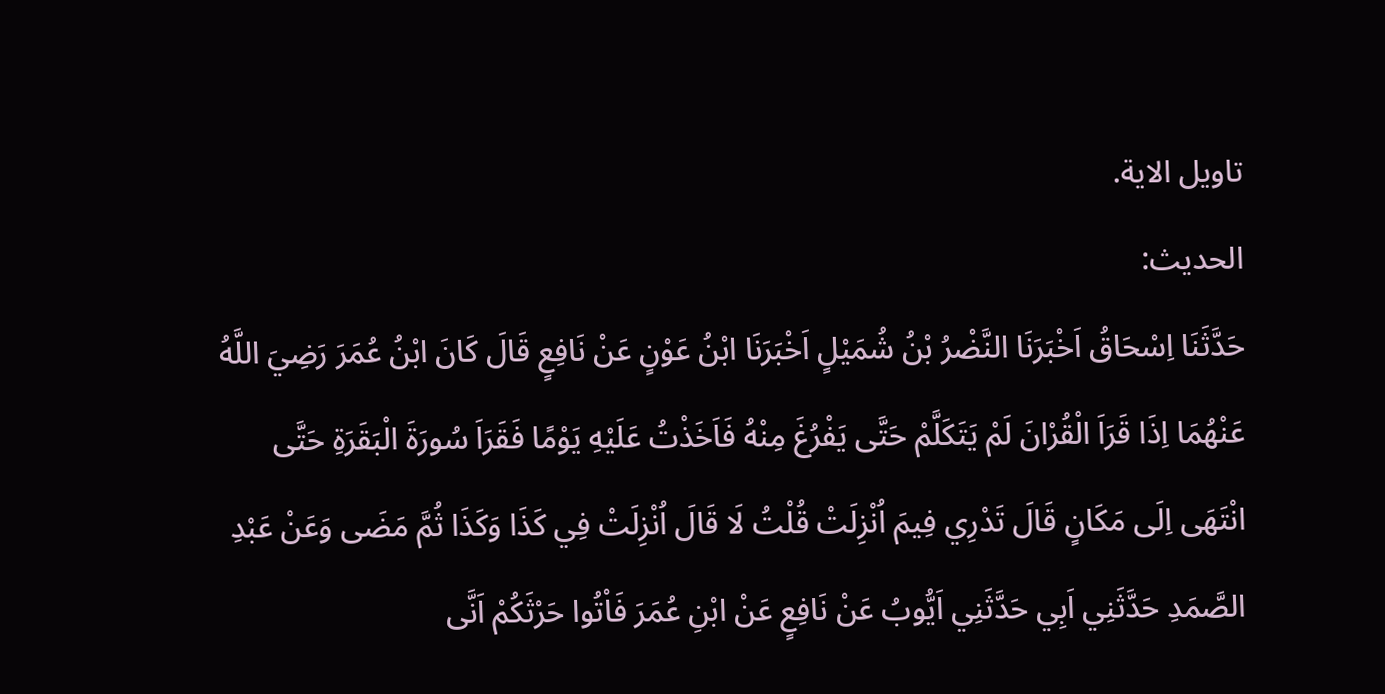تاويل الاية.
الحديث:
حَدَّثَنَا اِسْحَاقُ اَخْبَرَنَا النَّضْرُ بْنُ شُمَيْلٍ اَخْبَرَنَا ابْنُ عَوْنٍ عَنْ نَافِعٍ قَالَ كَانَ ابْنُ عُمَرَ رَضِيَ اللَّهُ عَنْهُمَا اِذَا قَرَاَ الْقُرْانَ لَمْ يَتَكَلَّمْ حَتَّى يَفْرُغَ مِنْهُ فَاَخَذْتُ عَلَيْهِ يَوْمًا فَقَرَاَ سُورَةَ الْبَقَرَةِ حَتَّى انْتَهَى اِلَى مَكَانٍ قَالَ تَدْرِي فِيمَ اُنْزِلَتْ قُلْتُ لَا قَالَ اُنْزِلَتْ فِي كَذَا وَكَذَا ثُمَّ مَضَى وَعَنْ عَبْدِ الصَّمَدِ حَدَّثَنِي اَبِي حَدَّثَنِي اَيُّوبُ عَنْ نَافِعٍ عَنْ ابْنِ عُمَرَ فَاْتُوا حَرْثَكُمْ اَنَّى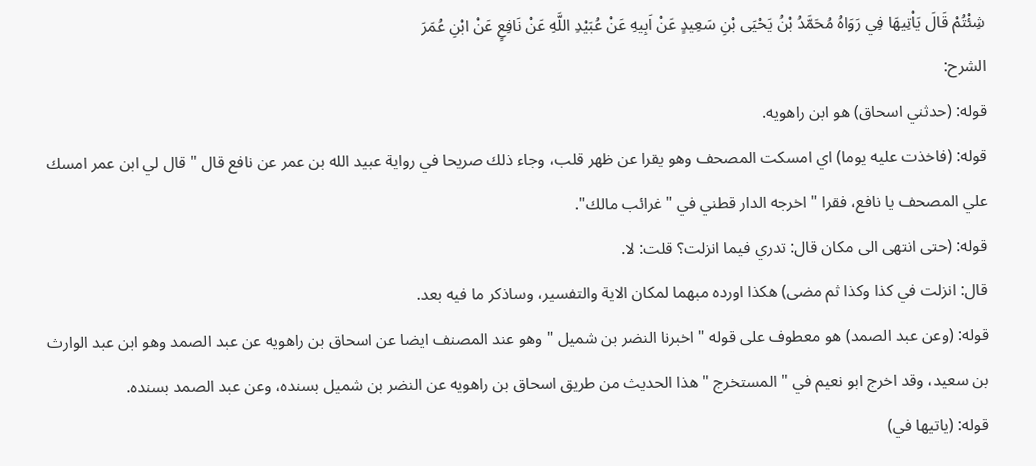شِئْتُمْ قَالَ يَاْتِيهَا فِي رَوَاهُ مُحَمَّدُ بْنُ يَحْيَى بْنِ سَعِيدٍ عَنْ اَبِيهِ عَنْ عُبَيْدِ اللَّهِ عَنْ نَافِعٍ عَنْ ابْنِ عُمَرَ
الشرح:
قوله: (حدثني اسحاق) هو ابن راهويه.
قوله: (فاخذت عليه يوما) اي امسكت المصحف وهو يقرا عن ظهر قلب، وجاء ذلك صريحا في رواية عبيد الله بن عمر عن نافع قال " قال لي ابن عمر امسك علي المصحف يا نافع، فقرا " اخرجه الدار قطني في " غرائب مالك".
قوله: (حتى انتهى الى مكان قال: تدري فيما انزلت؟ قلت: لا.
قال: انزلت في كذا وكذا ثم مضى) هكذا اورده مبهما لمكان الاية والتفسير، وساذكر ما فيه بعد.
قوله: (وعن عبد الصمد) هو معطوف على قوله " اخبرنا النضر بن شميل " وهو عند المصنف ايضا عن اسحاق بن راهويه عن عبد الصمد وهو ابن عبد الوارث بن سعيد، وقد اخرج ابو نعيم في " المستخرج " هذا الحديث من طريق اسحاق بن راهويه عن النضر بن شميل بسنده، وعن عبد الصمد بسنده.
قوله: (ياتيها في)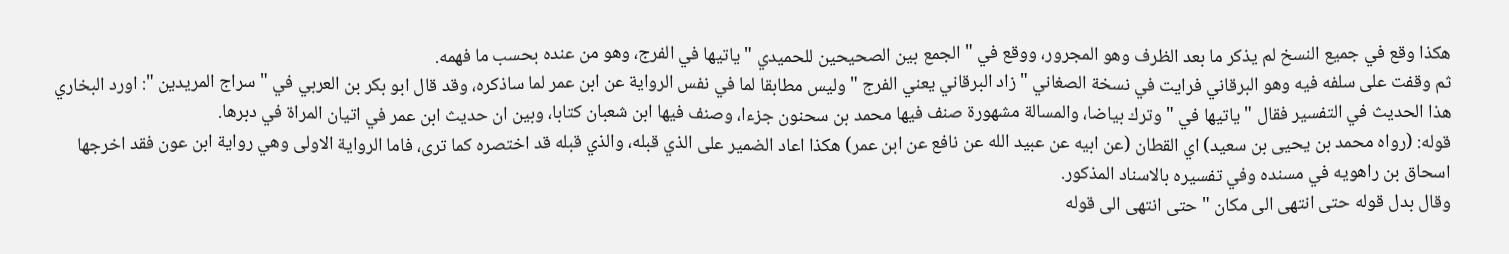هكذا وقع في جميع النسخ لم يذكر ما بعد الظرف وهو المجرور، ووقع في " الجمع بين الصحيحين للحميدي " ياتيها في الفرج، وهو من عنده بحسب ما فهمه.
ثم وقفت على سلفه فيه وهو البرقاني فرايت في نسخة الصغاني " زاد البرقاني يعني الفرج " وليس مطابقا لما في نفس الرواية عن ابن عمر لما ساذكره، وقد قال ابو بكر بن العربي في " سراج المريدين ": اورد البخاري هذا الحديث في التفسير فقال " ياتيها في " وترك بياضا، والمسالة مشهورة صنف فيها محمد بن سحنون جزءا، وصنف فيها ابن شعبان كتابا، وبين ان حديث ابن عمر في اتيان المراة في دبرها.
قوله: (رواه محمد بن يحيى بن سعيد) اي القطان (عن ابيه عن عبيد الله عن نافع عن ابن عمر) هكذا اعاد الضمير على الذي قبله، والذي قبله قد اختصره كما ترى، فاما الرواية الاولى وهي رواية ابن عون فقد اخرجها اسحاق بن راهويه في مسنده وفي تفسيره بالاسناد المذكور.
وقال بدل قوله حتى انتهى الى مكان " حتى انتهى الى قوله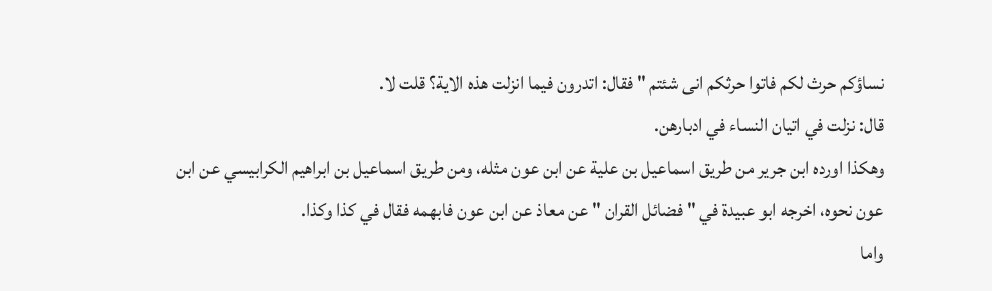نساؤكم حرث لكم فاتوا حرثكم انى شئتم " فقال: اتدرون فيما انزلت هذه الاية؟ قلت لا.
قال: نزلت في اتيان النساء في ادبارهن.
وهكذا اورده ابن جرير من طريق اسماعيل بن علية عن ابن عون مثله، ومن طريق اسماعيل بن ابراهيم الكرابيسي عن ابن عون نحوه، اخرجه ابو عبيدة في " فضائل القران " عن معاذ عن ابن عون فابهمه فقال في كذا وكذا.
واما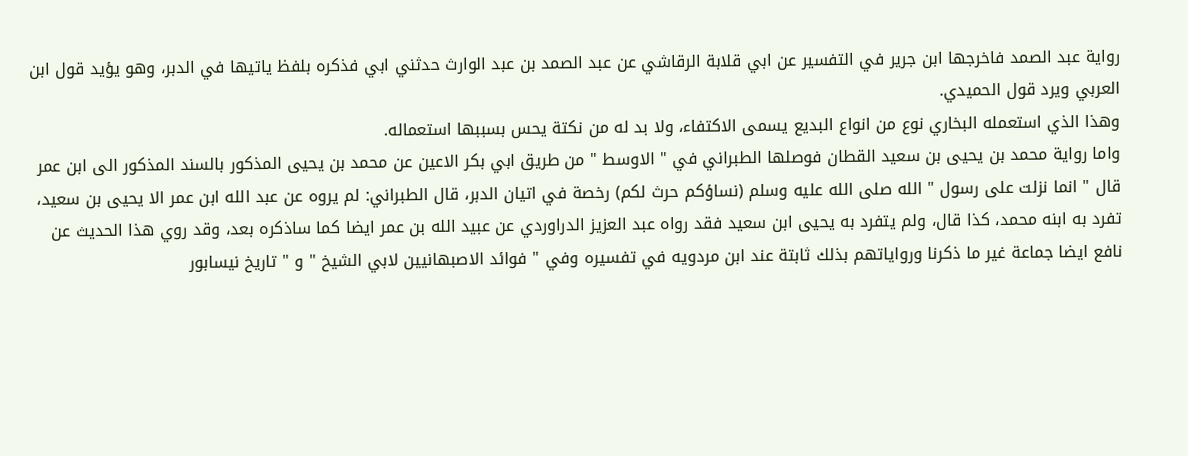رواية عبد الصمد فاخرجها ابن جرير في التفسير عن ابي قلابة الرقاشي عن عبد الصمد بن عبد الوارث حدثني ابي فذكره بلفظ ياتيها في الدبر، وهو يؤيد قول ابن العربي ويرد قول الحميدي.
وهذا الذي استعمله البخاري نوع من انواع البديع يسمى الاكتفاء، ولا بد له من نكتة يحس بسببها استعماله.
واما رواية محمد بن يحيى بن سعيد القطان فوصلها الطبراني في " الاوسط " من طريق ابي بكر الاعين عن محمد بن يحيى المذكور بالسند المذكور الى ابن عمر قال " انما نزلت على رسول " الله صلى الله عليه وسلم (نساؤكم حرث لكم) رخصة في اتيان الدبر، قال الطبراني: لم يروه عن عبد الله ابن عمر الا يحيى بن سعيد، تفرد به ابنه محمد، كذا قال، ولم يتفرد به يحيى ابن سعيد فقد رواه عبد العزيز الدراوردي عن عبيد الله بن عمر ايضا كما ساذكره بعد، وقد روي هذا الحديث عن نافع ايضا جماعة غير ما ذكرنا ورواياتهم بذلك ثابتة عند ابن مردويه في تفسيره وفي " فوائد الاصبهانيين لابي الشيخ " و " تاريخ نيسابور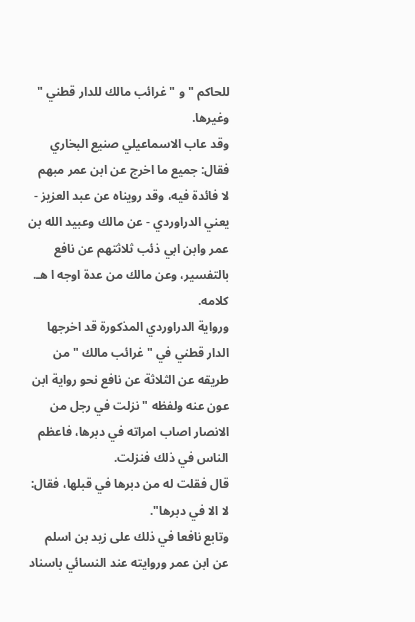للحاكم " و " غرائب مالك للدار قطني " وغيرها.
وقد عاب الاسماعيلي صنيع البخاري فقال: جميع ما اخرج عن ابن عمر مبهم لا فائدة فيه، وقد رويناه عن عبد العزيز - يعني الدراوردي - عن مالك وعبيد الله بن عمر وابن ابي ذئب ثلاثتهم عن نافع بالتفسير، وعن مالك من عدة اوجه ا هـ.
كلامه.
ورواية الدراوردي المذكورة قد اخرجها الدار قطني في " غرائب مالك " من طريقه عن الثلاثة عن نافع نحو رواية ابن عون عنه ولفظه " نزلت في رجل من الانصار اصاب امراته في دبرها، فاعظم الناس في ذلك فنزلت.
قال فقلت له من دبرها في قبلها، فقال: لا الا في دبرها".
وتابع نافعا في ذلك على زيد بن اسلم عن ابن عمر وروايته عند النسائي باسناد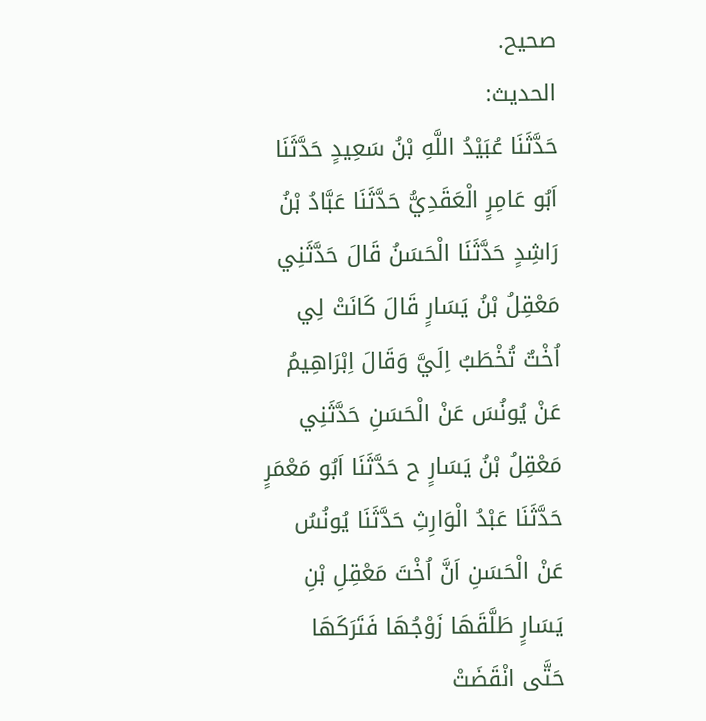صحيح.
الحديث:
حَدَّثَنَا عُبَيْدُ اللَّهِ بْنُ سَعِيدٍ حَدَّثَنَا اَبُو عَامِرٍ الْعَقَدِيُّ حَدَّثَنَا عَبَّادُ بْنُ رَاشِدٍ حَدَّثَنَا الْحَسَنُ قَالَ حَدَّثَنِي مَعْقِلُ بْنُ يَسَارٍ قَالَ كَانَتْ لِي اُخْتٌ تُخْطَبُ اِلَيَّ وَقَالَ اِبْرَاهِيمُ عَنْ يُونُسَ عَنْ الْحَسَنِ حَدَّثَنِي مَعْقِلُ بْنُ يَسَارٍ ح حَدَّثَنَا اَبُو مَعْمَرٍ حَدَّثَنَا عَبْدُ الْوَارِثِ حَدَّثَنَا يُونُسُ عَنْ الْحَسَنِ اَنَّ اُخْتَ مَعْقِلِ بْنِ يَسَارٍ طَلَّقَهَا زَوْجُهَا فَتَرَكَهَا حَتَّى انْقَضَتْ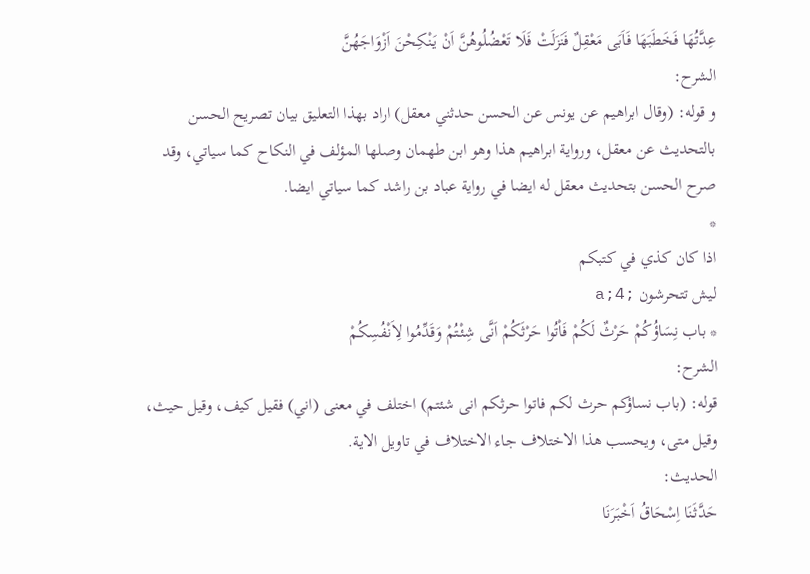عِدَّتُهَا فَخَطَبَهَا فَاَبَى مَعْقِلٌ فَنَزَلَتْ فَلَا تَعْضُلُوهُنَّ اَنْ يَنْكِحْنَ اَزْوَاجَهُنَّ
الشرح:
و قوله: (وقال ابراهيم عن يونس عن الحسن حدثني معقل) اراد بهذا التعليق بيان تصريح الحسن بالتحديث عن معقل، ورواية ابراهيم هذا وهو ابن طهمان وصلها المؤلف في النكاح كما سياتي، وقد صرح الحسن بتحديث معقل له ايضا في رواية عباد بن راشد كما سياتي ايضا.
*
اذا كان كذي في كتبكم
ليش تتحرشون ;a;4
* باب نِسَاؤُكُمْ حَرْثٌ لَكُمْ فَاْتُوا حَرْثَكُمْ اَنَّى شِئْتُمْ وَقَدِّمُوا لِاَنْفُسِكُمْ
الشرح:
قوله: (باب نساؤكم حرث لكم فاتوا حرثكم انى شئتم) اختلف في معنى (اني) فقيل كيف، وقيل حيث، وقيل متى، ويحسب هذا الاختلاف جاء الاختلاف في تاويل الاية.
الحديث:
حَدَّثَنَا اِسْحَاقُ اَخْبَرَنَا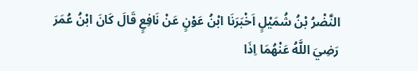النَّضْرُ بْنُ شُمَيْلٍ اَخْبَرَنَا ابْنُ عَوْنٍ عَنْ نَافِعٍ قَالَ كَانَ ابْنُ عُمَرَ رَضِيَ اللَّهُ عَنْهُمَا اِذَا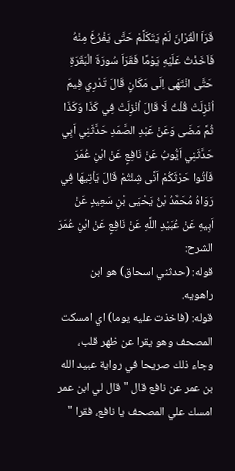قَرَاَ الْقُرْانَ لَمْ يَتَكَلَّمْ حَتَّى يَفْرُغَ مِنْهُ فَاَخَذْتُ عَلَيْهِ يَوْمًا فَقَرَاَ سُورَةَ الْبَقَرَةِ حَتَّى انْتَهَى اِلَى مَكَانٍ قَالَ تَدْرِي فِيمَ اُنْزِلَتْ قُلْتُ لَا قَالَ اُنْزِلَتْ فِي كَذَا وَكَذَا ثُمَّ مَضَى وَعَنْ عَبْدِ الصَّمَدِ حَدَّثَنِي اَبِي حَدَّثَنِي اَيُّوبُ عَنْ نَافِعٍ عَنْ ابْنِ عُمَرَ فَاْتُوا حَرْثَكُمْ اَنَّى شِئْتُمْ قَالَ يَاْتِيهَا فِي رَوَاهُ مُحَمَّدُ بْنُ يَحْيَى بْنِ سَعِيدٍ عَنْ اَبِيهِ عَنْ عُبَيْدِ اللَّهِ عَنْ نَافِعٍ عَنْ ابْنِ عُمَرَ
الشرح:
قوله: (حدثني اسحاق) هو ابن راهويه.
قوله: (فاخذت عليه يوما) اي امسكت المصحف وهو يقرا عن ظهر قلب، وجاء ذلك صريحا في رواية عبيد الله بن عمر عن نافع قال " قال لي ابن عمر امسك علي المصحف يا نافع، فقرا "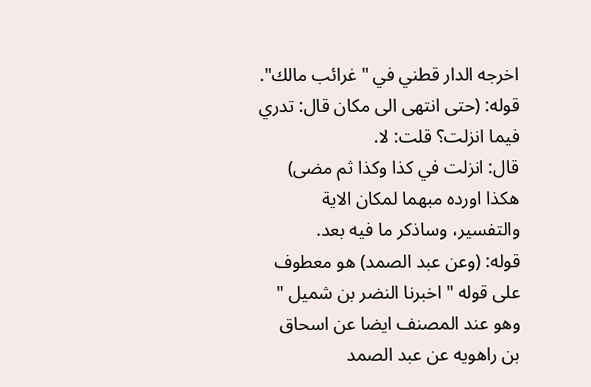اخرجه الدار قطني في " غرائب مالك".
قوله: (حتى انتهى الى مكان قال: تدري فيما انزلت؟ قلت: لا.
قال: انزلت في كذا وكذا ثم مضى) هكذا اورده مبهما لمكان الاية والتفسير، وساذكر ما فيه بعد.
قوله: (وعن عبد الصمد) هو معطوف على قوله " اخبرنا النضر بن شميل " وهو عند المصنف ايضا عن اسحاق بن راهويه عن عبد الصمد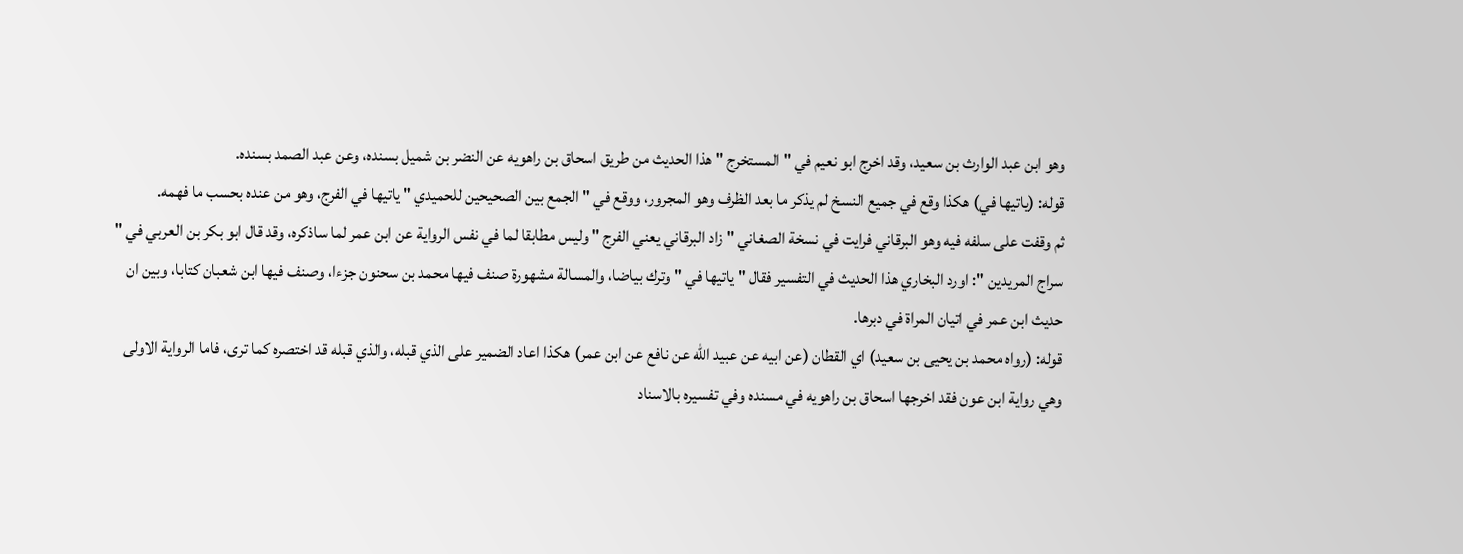وهو ابن عبد الوارث بن سعيد، وقد اخرج ابو نعيم في " المستخرج " هذا الحديث من طريق اسحاق بن راهويه عن النضر بن شميل بسنده، وعن عبد الصمد بسنده.
قوله: (ياتيها في) هكذا وقع في جميع النسخ لم يذكر ما بعد الظرف وهو المجرور، ووقع في " الجمع بين الصحيحين للحميدي " ياتيها في الفرج، وهو من عنده بحسب ما فهمه.
ثم وقفت على سلفه فيه وهو البرقاني فرايت في نسخة الصغاني " زاد البرقاني يعني الفرج " وليس مطابقا لما في نفس الرواية عن ابن عمر لما ساذكره، وقد قال ابو بكر بن العربي في " سراج المريدين ": اورد البخاري هذا الحديث في التفسير فقال " ياتيها في " وترك بياضا، والمسالة مشهورة صنف فيها محمد بن سحنون جزءا، وصنف فيها ابن شعبان كتابا، وبين ان حديث ابن عمر في اتيان المراة في دبرها.
قوله: (رواه محمد بن يحيى بن سعيد) اي القطان (عن ابيه عن عبيد الله عن نافع عن ابن عمر) هكذا اعاد الضمير على الذي قبله، والذي قبله قد اختصره كما ترى، فاما الرواية الاولى وهي رواية ابن عون فقد اخرجها اسحاق بن راهويه في مسنده وفي تفسيره بالاسناد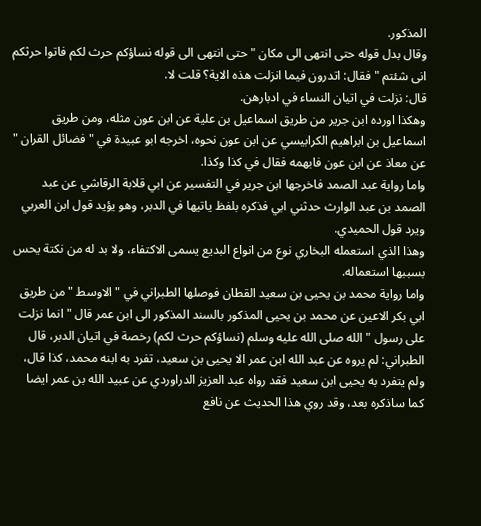المذكور.
وقال بدل قوله حتى انتهى الى مكان " حتى انتهى الى قوله نساؤكم حرث لكم فاتوا حرثكم انى شئتم " فقال: اتدرون فيما انزلت هذه الاية؟ قلت لا.
قال: نزلت في اتيان النساء في ادبارهن.
وهكذا اورده ابن جرير من طريق اسماعيل بن علية عن ابن عون مثله، ومن طريق اسماعيل بن ابراهيم الكرابيسي عن ابن عون نحوه، اخرجه ابو عبيدة في " فضائل القران " عن معاذ عن ابن عون فابهمه فقال في كذا وكذا.
واما رواية عبد الصمد فاخرجها ابن جرير في التفسير عن ابي قلابة الرقاشي عن عبد الصمد بن عبد الوارث حدثني ابي فذكره بلفظ ياتيها في الدبر، وهو يؤيد قول ابن العربي ويرد قول الحميدي.
وهذا الذي استعمله البخاري نوع من انواع البديع يسمى الاكتفاء، ولا بد له من نكتة يحس بسببها استعماله.
واما رواية محمد بن يحيى بن سعيد القطان فوصلها الطبراني في " الاوسط " من طريق ابي بكر الاعين عن محمد بن يحيى المذكور بالسند المذكور الى ابن عمر قال " انما نزلت على رسول " الله صلى الله عليه وسلم (نساؤكم حرث لكم) رخصة في اتيان الدبر، قال الطبراني: لم يروه عن عبد الله ابن عمر الا يحيى بن سعيد، تفرد به ابنه محمد، كذا قال، ولم يتفرد به يحيى ابن سعيد فقد رواه عبد العزيز الدراوردي عن عبيد الله بن عمر ايضا كما ساذكره بعد، وقد روي هذا الحديث عن نافع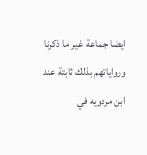ايضا جماعة غير ما ذكرنا ورواياتهم بذلك ثابتة عند ابن مردويه في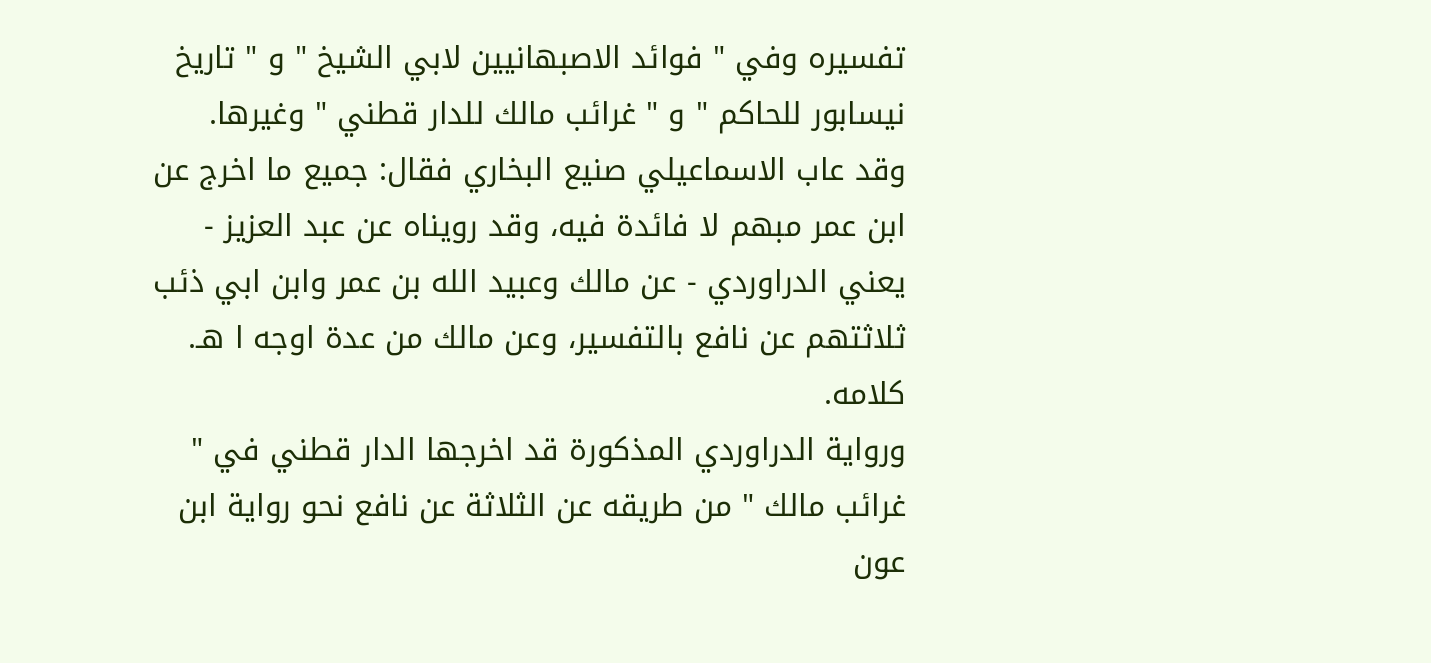تفسيره وفي " فوائد الاصبهانيين لابي الشيخ " و " تاريخ نيسابور للحاكم " و " غرائب مالك للدار قطني " وغيرها.
وقد عاب الاسماعيلي صنيع البخاري فقال: جميع ما اخرج عن ابن عمر مبهم لا فائدة فيه، وقد رويناه عن عبد العزيز - يعني الدراوردي - عن مالك وعبيد الله بن عمر وابن ابي ذئب ثلاثتهم عن نافع بالتفسير، وعن مالك من عدة اوجه ا هـ.
كلامه.
ورواية الدراوردي المذكورة قد اخرجها الدار قطني في " غرائب مالك " من طريقه عن الثلاثة عن نافع نحو رواية ابن عون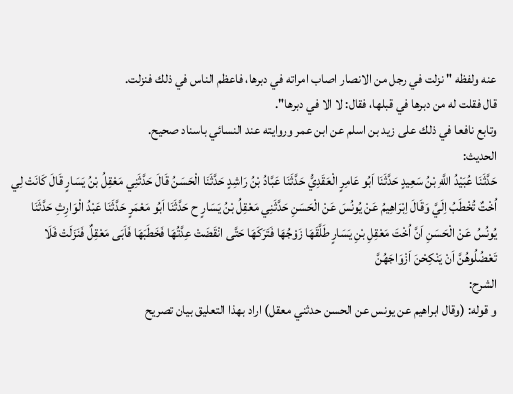عنه ولفظه " نزلت في رجل من الانصار اصاب امراته في دبرها، فاعظم الناس في ذلك فنزلت.
قال فقلت له من دبرها في قبلها، فقال: لا الا في دبرها".
وتابع نافعا في ذلك على زيد بن اسلم عن ابن عمر وروايته عند النسائي باسناد صحيح.
الحديث:
حَدَّثَنَا عُبَيْدُ اللَّهِ بْنُ سَعِيدٍ حَدَّثَنَا اَبُو عَامِرٍ الْعَقَدِيُّ حَدَّثَنَا عَبَّادُ بْنُ رَاشِدٍ حَدَّثَنَا الْحَسَنُ قَالَ حَدَّثَنِي مَعْقِلُ بْنُ يَسَارٍ قَالَ كَانَتْ لِي اُخْتٌ تُخْطَبُ اِلَيَّ وَقَالَ اِبْرَاهِيمُ عَنْ يُونُسَ عَنْ الْحَسَنِ حَدَّثَنِي مَعْقِلُ بْنُ يَسَارٍ ح حَدَّثَنَا اَبُو مَعْمَرٍ حَدَّثَنَا عَبْدُ الْوَارِثِ حَدَّثَنَا يُونُسُ عَنْ الْحَسَنِ اَنَّ اُخْتَ مَعْقِلِ بْنِ يَسَارٍ طَلَّقَهَا زَوْجُهَا فَتَرَكَهَا حَتَّى انْقَضَتْ عِدَّتُهَا فَخَطَبَهَا فَاَبَى مَعْقِلٌ فَنَزَلَتْ فَلَا تَعْضُلُوهُنَّ اَنْ يَنْكِحْنَ اَزْوَاجَهُنَّ
الشرح:
و قوله: (وقال ابراهيم عن يونس عن الحسن حدثني معقل) اراد بهذا التعليق بيان تصريح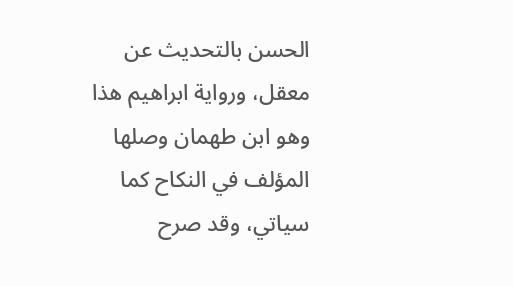الحسن بالتحديث عن معقل، ورواية ابراهيم هذا وهو ابن طهمان وصلها المؤلف في النكاح كما سياتي، وقد صرح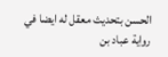الحسن بتحديث معقل له ايضا في رواية عباد بن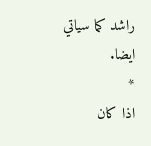راشد كما سياتي ايضا.
*
اذا كان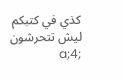كذي في كتبكم
ليش تتحرشون ;a;4